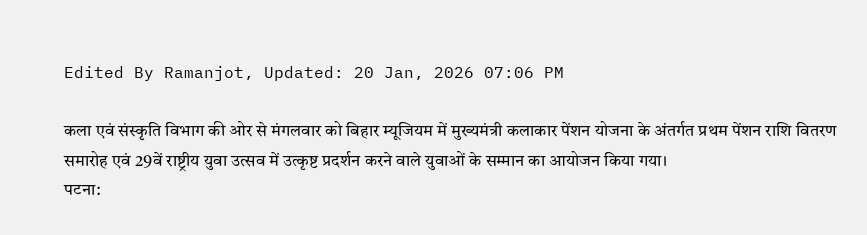Edited By Ramanjot, Updated: 20 Jan, 2026 07:06 PM

कला एवं संस्कृति विभाग की ओर से मंगलवार को बिहार म्यूजियम में मुख्यमंत्री कलाकार पेंशन योजना के अंतर्गत प्रथम पेंशन राशि वितरण समारोह एवं 29वें राष्ट्रीय युवा उत्सव में उत्कृष्ट प्रदर्शन करने वाले युवाओं के सम्मान का आयोजन किया गया।
पटना: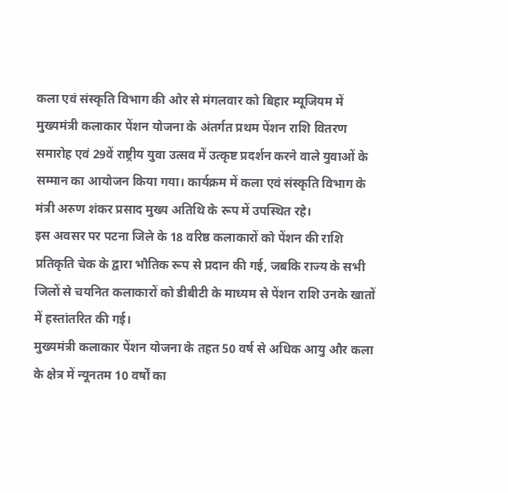कला एवं संस्कृति विभाग की ओर से मंगलवार को बिहार म्यूजियम में मुख्यमंत्री कलाकार पेंशन योजना के अंतर्गत प्रथम पेंशन राशि वितरण समारोह एवं 29वें राष्ट्रीय युवा उत्सव में उत्कृष्ट प्रदर्शन करने वाले युवाओं के सम्मान का आयोजन किया गया। कार्यक्रम में कला एवं संस्कृति विभाग के मंत्री अरुण शंकर प्रसाद मुख्य अतिथि के रूप में उपस्थित रहे।
इस अवसर पर पटना जिले के 18 वरिष्ठ कलाकारों को पेंशन की राशि प्रतिकृति चेक के द्वारा भौतिक रूप से प्रदान की गई, जबकि राज्य के सभी जिलों से चयनित कलाकारों को डीबीटी के माध्यम से पेंशन राशि उनके खातों में हस्तांतरित की गई।
मुख्यमंत्री कलाकार पेंशन योजना के तहत 50 वर्ष से अधिक आयु और कला के क्षेत्र में न्यूनतम 10 वर्षों का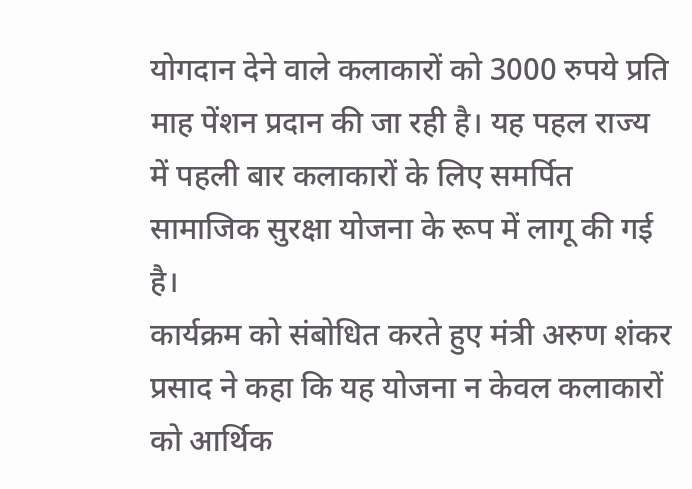योगदान देने वाले कलाकारों को 3000 रुपये प्रति माह पेंशन प्रदान की जा रही है। यह पहल राज्य में पहली बार कलाकारों के लिए समर्पित सामाजिक सुरक्षा योजना के रूप में लागू की गई है।
कार्यक्रम को संबोधित करते हुए मंत्री अरुण शंकर प्रसाद ने कहा कि यह योजना न केवल कलाकारों को आर्थिक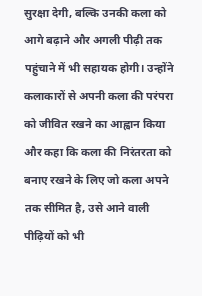सुरक्षा देगी, बल्कि उनकी कला को आगे बढ़ाने और अगली पीढ़ी तक पहुंचाने में भी सहायक होगी। उन्होंने कलाकारों से अपनी कला की परंपरा को जीवित रखने का आह्वान किया और कहा कि कला की निरंतरता को बनाए रखने के लिए जो कला अपने तक सीमित है, उसे आने वाली पीढ़ियों को भी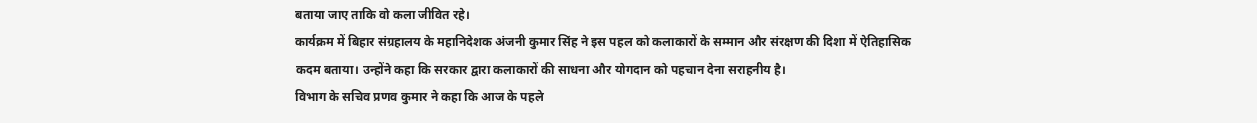बताया जाए ताकि वो कला जीवित रहे।
कार्यक्रम में बिहार संग्रहालय के महानिदेशक अंजनी कुमार सिंह ने इस पहल को कलाकारों के सम्मान और संरक्षण की दिशा में ऐतिहासिक कदम बताया। उन्होंने कहा कि सरकार द्वारा कलाकारों की साधना और योगदान को पहचान देना सराहनीय है।
विभाग के सचिव प्रणव कुमार ने कहा कि आज के पहले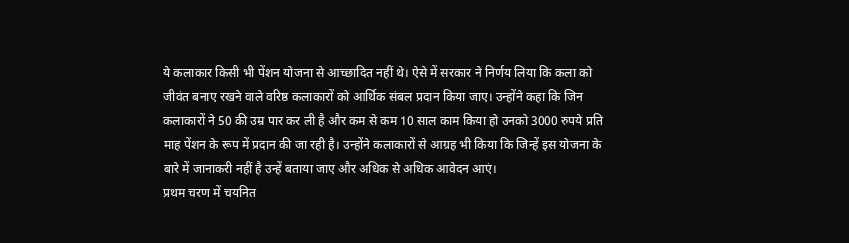ये कलाकार किसी भी पेंशन योजना से आच्छादित नहीं थे। ऐसे में सरकार ने निर्णय लिया कि कला को जीवंत बनाए रखने वाले वरिष्ठ कलाकारों को आर्थिक संबल प्रदान किया जाए। उन्होंने कहा कि जिन कलाकारों ने 50 की उम्र पार कर ली है और कम से कम 10 साल काम किया हो उनको 3000 रुपये प्रति माह पेंशन के रूप में प्रदान की जा रही है। उन्होंने कलाकारों से आग्रह भी किया कि जिन्हें इस योजना के बारे में जानाकरी नहीं है उन्हें बताया जाए और अधिक से अधिक आवेदन आएं।
प्रथम चरण में चयनित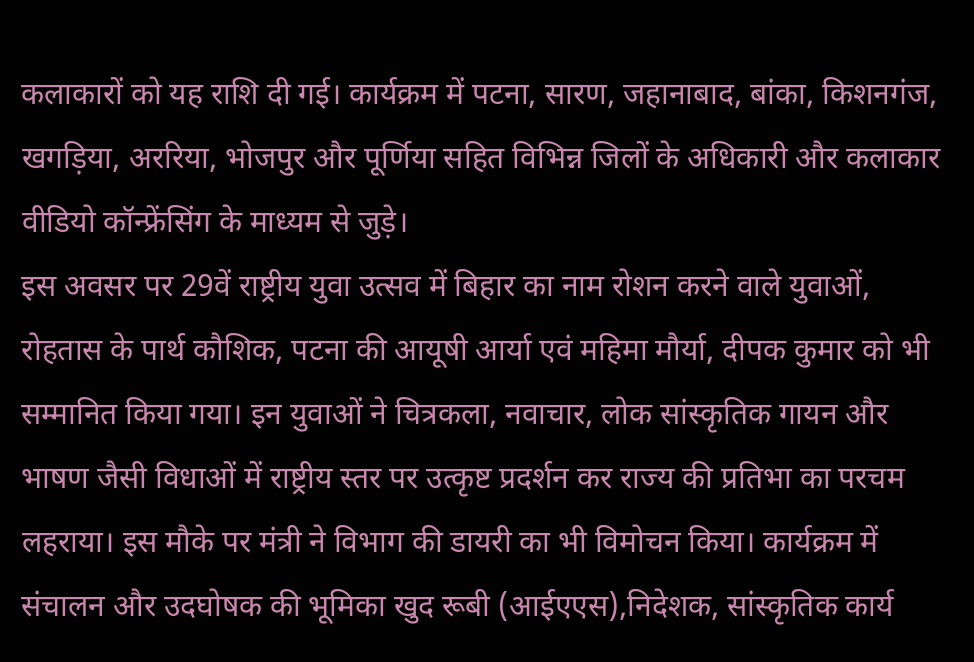कलाकारों को यह राशि दी गई। कार्यक्रम में पटना, सारण, जहानाबाद, बांका, किशनगंज, खगड़िया, अररिया, भोजपुर और पूर्णिया सहित विभिन्न जिलों के अधिकारी और कलाकार वीडियो कॉन्फ्रेंसिंग के माध्यम से जुड़े।
इस अवसर पर 29वें राष्ट्रीय युवा उत्सव में बिहार का नाम रोशन करने वाले युवाओं, रोहतास के पार्थ कौशिक, पटना की आयूषी आर्या एवं महिमा मौर्या, दीपक कुमार को भी सम्मानित किया गया। इन युवाओं ने चित्रकला, नवाचार, लोक सांस्कृतिक गायन और भाषण जैसी विधाओं में राष्ट्रीय स्तर पर उत्कृष्ट प्रदर्शन कर राज्य की प्रतिभा का परचम लहराया। इस मौके पर मंत्री ने विभाग की डायरी का भी विमोचन किया। कार्यक्रम में संचालन और उदघोषक की भूमिका खुद रूबी (आईएएस),निदेशक, सांस्कृतिक कार्य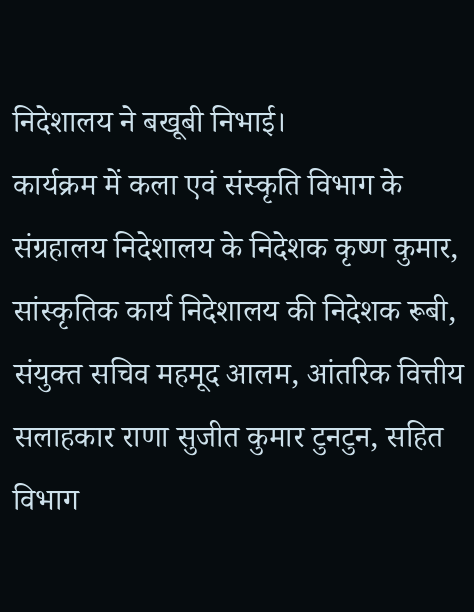निदेशालय ने बखूबी निभाई।
कार्यक्रम में कला एवं संस्कृति विभाग के संग्रहालय निदेशालय के निदेशक कृष्ण कुमार, सांस्कृतिक कार्य निदेशालय की निदेशक रूबी, संयुक्त सचिव महमूद आलम, आंतरिक वित्तीय सलाहकार राणा सुजीत कुमार टुनटुन, सहित विभाग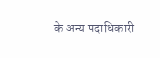के अन्य पदाधिकारी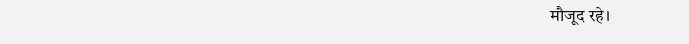मौजूद रहे।